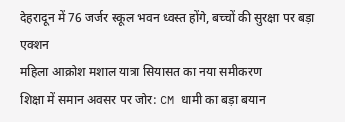देहरादून में 76 जर्जर स्कूल भवन ध्वस्त होंगे, बच्चों की सुरक्षा पर बड़ा एक्शन
महिला आक्रोश मशाल यात्रा सियासत का नया समीकरण
शिक्षा में समान अवसर पर जोर: CM धामी का बड़ा बयान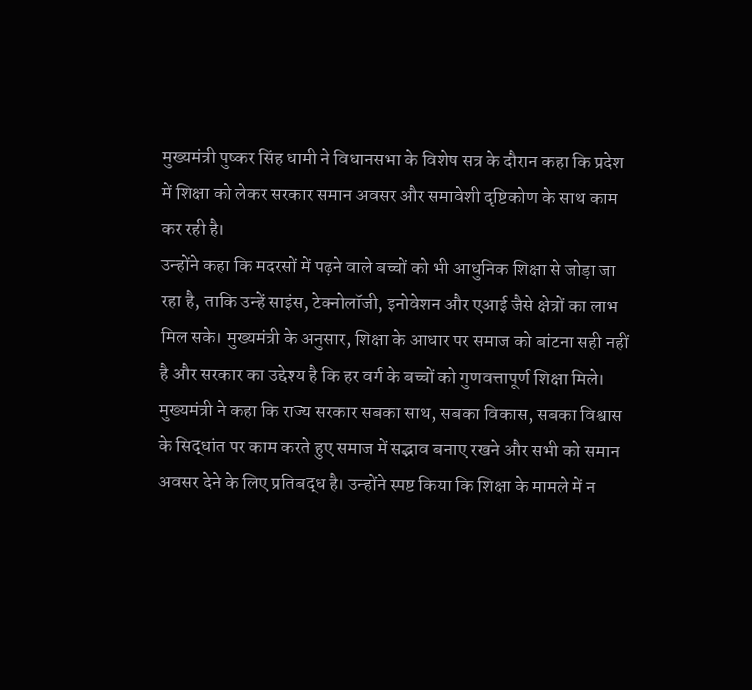मुख्यमंत्री पुष्कर सिंह धामी ने विधानसभा के विशेष सत्र के दौरान कहा कि प्रदेश में शिक्षा को लेकर सरकार समान अवसर और समावेशी दृष्टिकोण के साथ काम कर रही है।
उन्होंने कहा कि मदरसों में पढ़ने वाले बच्चों को भी आधुनिक शिक्षा से जोड़ा जा रहा है, ताकि उन्हें साइंस, टेक्नोलॉजी, इनोवेशन और एआई जैसे क्षेत्रों का लाभ मिल सके। मुख्यमंत्री के अनुसार, शिक्षा के आधार पर समाज को बांटना सही नहीं है और सरकार का उद्देश्य है कि हर वर्ग के बच्चों को गुणवत्तापूर्ण शिक्षा मिले।
मुख्यमंत्री ने कहा कि राज्य सरकार सबका साथ, सबका विकास, सबका विश्वास के सिद्धांत पर काम करते हुए समाज में सद्भाव बनाए रखने और सभी को समान अवसर देने के लिए प्रतिबद्ध है। उन्होंने स्पष्ट किया कि शिक्षा के मामले में न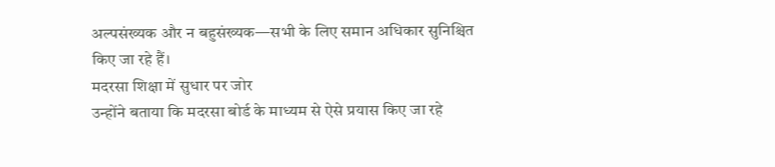अल्पसंख्यक और न बहुसंख्यक—सभी के लिए समान अधिकार सुनिश्चित किए जा रहे हैं।
मदरसा शिक्षा में सुधार पर जोर
उन्होंने बताया कि मदरसा बोर्ड के माध्यम से ऐसे प्रयास किए जा रहे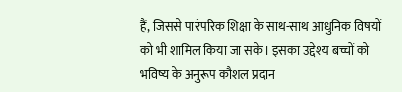हैं, जिससे पारंपरिक शिक्षा के साथ-साथ आधुनिक विषयों को भी शामिल किया जा सके। इसका उद्देश्य बच्चों को भविष्य के अनुरूप कौशल प्रदान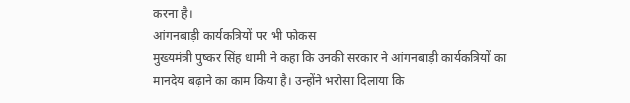करना है।
आंगनबाड़ी कार्यकत्रियों पर भी फोकस
मुख्यमंत्री पुष्कर सिंह धामी ने कहा कि उनकी सरकार ने आंगनबाड़ी कार्यकत्रियों का मानदेय बढ़ाने का काम किया है। उन्होंने भरोसा दिलाया कि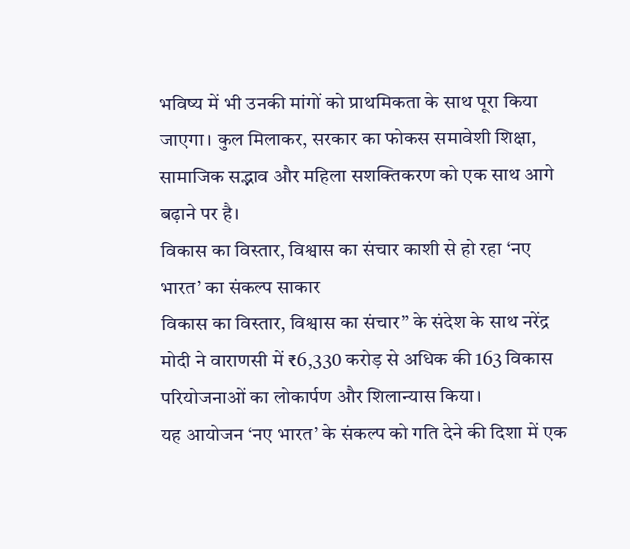भविष्य में भी उनकी मांगों को प्राथमिकता के साथ पूरा किया जाएगा। कुल मिलाकर, सरकार का फोकस समावेशी शिक्षा, सामाजिक सद्भाव और महिला सशक्तिकरण को एक साथ आगे बढ़ाने पर है।
विकास का विस्तार, विश्वास का संचार काशी से हो रहा ‘नए भारत’ का संकल्प साकार
विकास का विस्तार, विश्वास का संचार” के संदेश के साथ नरेंद्र मोदी ने वाराणसी में ₹6,330 करोड़ से अधिक की 163 विकास परियोजनाओं का लोकार्पण और शिलान्यास किया।
यह आयोजन ‘नए भारत’ के संकल्प को गति देने की दिशा में एक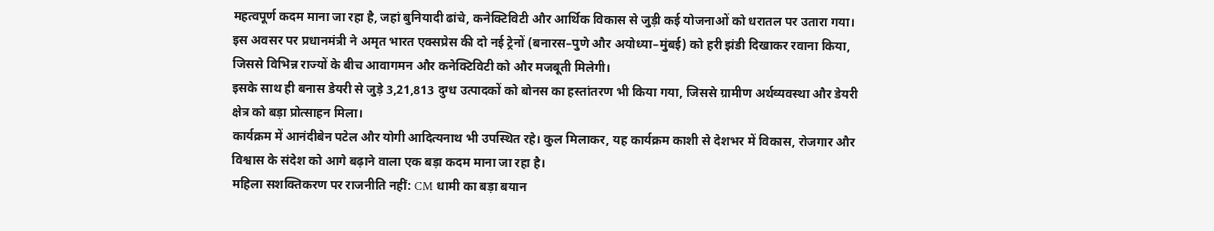महत्वपूर्ण कदम माना जा रहा है, जहां बुनियादी ढांचे, कनेक्टिविटी और आर्थिक विकास से जुड़ी कई योजनाओं को धरातल पर उतारा गया।
इस अवसर पर प्रधानमंत्री ने अमृत भारत एक्सप्रेस की दो नई ट्रेनों (बनारस–पुणे और अयोध्या–मुंबई) को हरी झंडी दिखाकर रवाना किया, जिससे विभिन्न राज्यों के बीच आवागमन और कनेक्टिविटी को और मजबूती मिलेगी।
इसके साथ ही बनास डेयरी से जुड़े 3,21,813 दुग्ध उत्पादकों को बोनस का हस्तांतरण भी किया गया, जिससे ग्रामीण अर्थव्यवस्था और डेयरी क्षेत्र को बड़ा प्रोत्साहन मिला।
कार्यक्रम में आनंदीबेन पटेल और योगी आदित्यनाथ भी उपस्थित रहे। कुल मिलाकर, यह कार्यक्रम काशी से देशभर में विकास, रोजगार और विश्वास के संदेश को आगे बढ़ाने वाला एक बड़ा कदम माना जा रहा है।
महिला सशक्तिकरण पर राजनीति नहीं: CM धामी का बड़ा बयान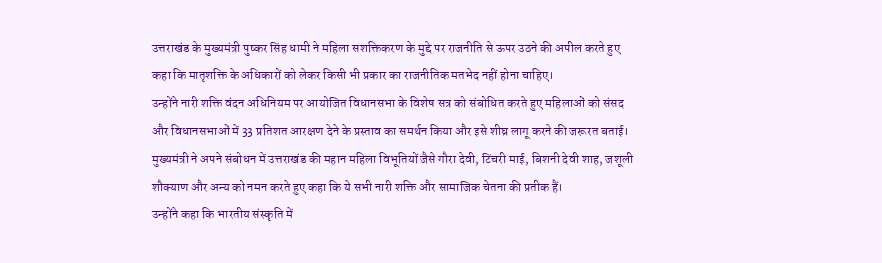उत्तराखंड के मुख्यमंत्री पुष्कर सिंह धामी ने महिला सशक्तिकरण के मुद्दे पर राजनीति से ऊपर उठने की अपील करते हुए कहा कि मातृशक्ति के अधिकारों को लेकर किसी भी प्रकार का राजनीतिक मतभेद नहीं होना चाहिए।
उन्होंने नारी शक्ति वंदन अधिनियम पर आयोजित विधानसभा के विशेष सत्र को संबोधित करते हुए महिलाओं को संसद और विधानसभाओं में 33 प्रतिशत आरक्षण देने के प्रस्ताव का समर्थन किया और इसे शीघ्र लागू करने की जरूरत बताई।
मुख्यमंत्री ने अपने संबोधन में उत्तराखंड की महान महिला विभूतियों जैसे गौरा देवी, टिंचरी माई, बिशनी देवी शाह, जशूली शौक्याण और अन्य को नमन करते हुए कहा कि ये सभी नारी शक्ति और सामाजिक चेतना की प्रतीक हैं।
उन्होंने कहा कि भारतीय संस्कृति में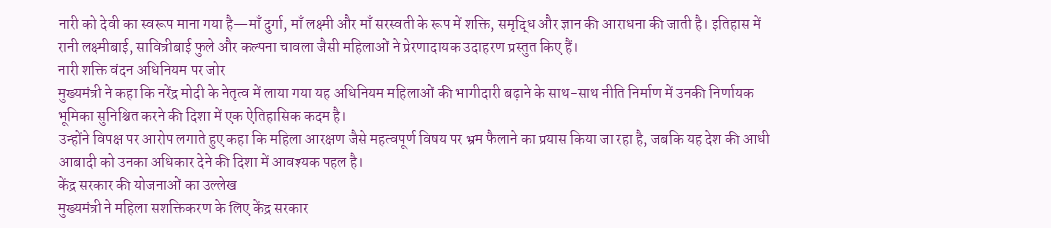नारी को देवी का स्वरूप माना गया है—माँ दुर्गा, माँ लक्ष्मी और माँ सरस्वती के रूप में शक्ति, समृद्धि और ज्ञान की आराधना की जाती है। इतिहास में रानी लक्ष्मीबाई, सावित्रीबाई फुले और कल्पना चावला जैसी महिलाओं ने प्रेरणादायक उदाहरण प्रस्तुत किए हैं।
नारी शक्ति वंदन अधिनियम पर जोर
मुख्यमंत्री ने कहा कि नरेंद्र मोदी के नेतृत्व में लाया गया यह अधिनियम महिलाओं की भागीदारी बढ़ाने के साथ-साथ नीति निर्माण में उनकी निर्णायक भूमिका सुनिश्चित करने की दिशा में एक ऐतिहासिक कदम है।
उन्होंने विपक्ष पर आरोप लगाते हुए कहा कि महिला आरक्षण जैसे महत्वपूर्ण विषय पर भ्रम फैलाने का प्रयास किया जा रहा है, जबकि यह देश की आधी आबादी को उनका अधिकार देने की दिशा में आवश्यक पहल है।
केंद्र सरकार की योजनाओं का उल्लेख
मुख्यमंत्री ने महिला सशक्तिकरण के लिए केंद्र सरकार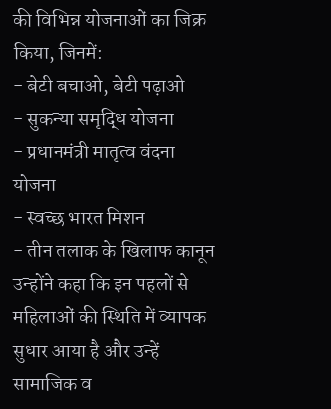की विभिन्न योजनाओं का जिक्र किया, जिनमें:
- बेटी बचाओ, बेटी पढ़ाओ
- सुकन्या समृद्धि योजना
- प्रधानमंत्री मातृत्व वंदना योजना
- स्वच्छ भारत मिशन
- तीन तलाक के खिलाफ कानून
उन्होंने कहा कि इन पहलों से महिलाओं की स्थिति में व्यापक सुधार आया है और उन्हें सामाजिक व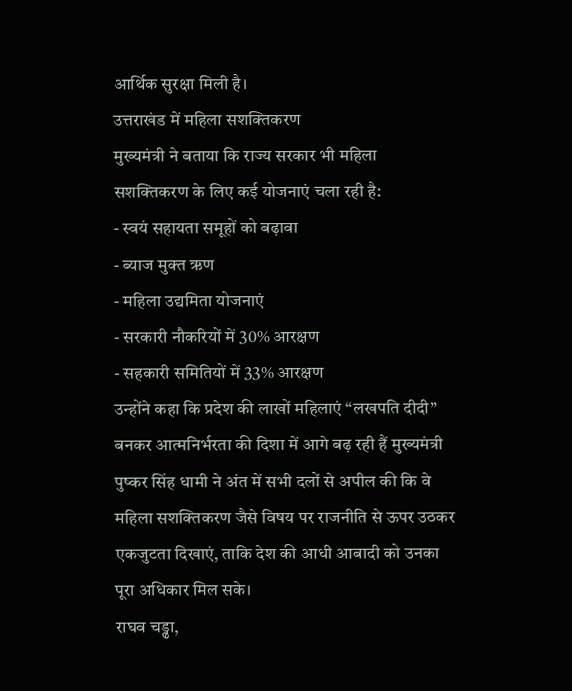आर्थिक सुरक्षा मिली है।
उत्तराखंड में महिला सशक्तिकरण
मुख्यमंत्री ने बताया कि राज्य सरकार भी महिला सशक्तिकरण के लिए कई योजनाएं चला रही है:
- स्वयं सहायता समूहों को बढ़ावा
- ब्याज मुक्त ऋण
- महिला उद्यमिता योजनाएं
- सरकारी नौकरियों में 30% आरक्षण
- सहकारी समितियों में 33% आरक्षण
उन्होंने कहा कि प्रदेश की लाखों महिलाएं “लखपति दीदी” बनकर आत्मनिर्भरता की दिशा में आगे बढ़ रही हैं मुख्यमंत्री पुष्कर सिंह धामी ने अंत में सभी दलों से अपील की कि वे महिला सशक्तिकरण जैसे विषय पर राजनीति से ऊपर उठकर एकजुटता दिखाएं, ताकि देश की आधी आबादी को उनका पूरा अधिकार मिल सके।
राघव चड्ढा,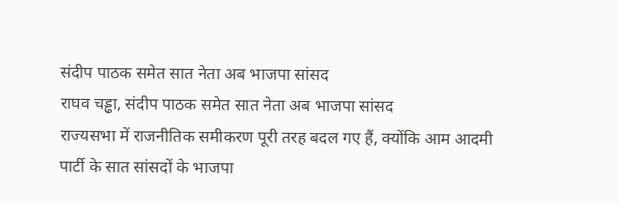संदीप पाठक समेत सात नेता अब भाजपा सांसद
राघव चड्ढा, संदीप पाठक समेत सात नेता अब भाजपा सांसद
राज्यसभा में राजनीतिक समीकरण पूरी तरह बदल गए हैं, क्योंकि आम आदमी पार्टी के सात सांसदों के भाजपा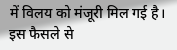में विलय को मंजूरी मिल गई है। इस फैसले से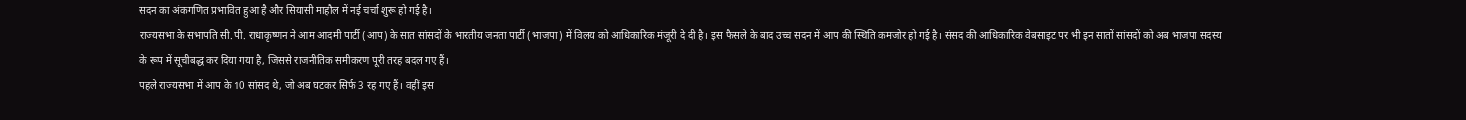सदन का अंकगणित प्रभावित हुआ है और सियासी माहौल में नई चर्चा शुरू हो गई है।
राज्यसभा के सभापति सी.पी. राधाकृष्णन ने आम आदमी पार्टी (आप) के सात सांसदों के भारतीय जनता पार्टी (भाजपा) में विलय को आधिकारिक मंजूरी दे दी है। इस फैसले के बाद उच्च सदन में आप की स्थिति कमजोर हो गई है। संसद की आधिकारिक वेबसाइट पर भी इन सातों सांसदों को अब भाजपा सदस्य के रूप में सूचीबद्ध कर दिया गया है, जिससे राजनीतिक समीकरण पूरी तरह बदल गए हैं।
पहले राज्यसभा में आप के 10 सांसद थे, जो अब घटकर सिर्फ 3 रह गए हैं। वहीं इस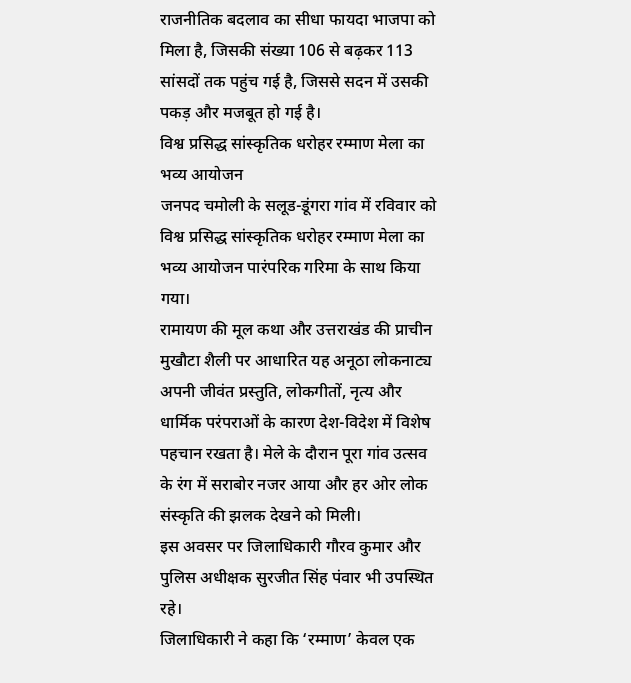राजनीतिक बदलाव का सीधा फायदा भाजपा को मिला है, जिसकी संख्या 106 से बढ़कर 113 सांसदों तक पहुंच गई है, जिससे सदन में उसकी पकड़ और मजबूत हो गई है।
विश्व प्रसिद्ध सांस्कृतिक धरोहर रम्माण मेला का भव्य आयोजन
जनपद चमोली के सलूड-डूंगरा गांव में रविवार को विश्व प्रसिद्ध सांस्कृतिक धरोहर रम्माण मेला का भव्य आयोजन पारंपरिक गरिमा के साथ किया गया।
रामायण की मूल कथा और उत्तराखंड की प्राचीन मुखौटा शैली पर आधारित यह अनूठा लोकनाट्य अपनी जीवंत प्रस्तुति, लोकगीतों, नृत्य और धार्मिक परंपराओं के कारण देश-विदेश में विशेष पहचान रखता है। मेले के दौरान पूरा गांव उत्सव के रंग में सराबोर नजर आया और हर ओर लोक संस्कृति की झलक देखने को मिली।
इस अवसर पर जिलाधिकारी गौरव कुमार और पुलिस अधीक्षक सुरजीत सिंह पंवार भी उपस्थित रहे।
जिलाधिकारी ने कहा कि ‘रम्माण’ केवल एक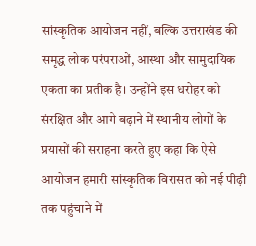सांस्कृतिक आयोजन नहीं, बल्कि उत्तराखंड की समृद्ध लोक परंपराओं, आस्था और सामुदायिक एकता का प्रतीक है। उन्होंने इस धरोहर को संरक्षित और आगे बढ़ाने में स्थानीय लोगों के प्रयासों की सराहना करते हुए कहा कि ऐसे आयोजन हमारी सांस्कृतिक विरासत को नई पीढ़ी तक पहुंचाने में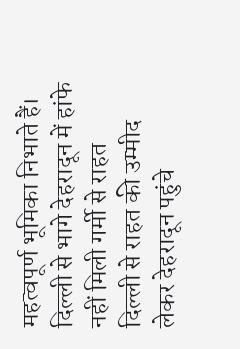महत्वपूर्ण भूमिका निभाते हैं।
दिल्ली से भागे देहरादून में हांफे नहीं मिली गर्मी से राहत
दिल्ली से राहत की उम्मीद लेकर देहरादून पहुंचे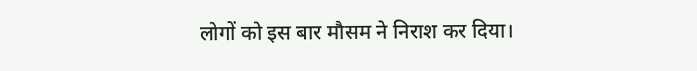लोगों को इस बार मौसम ने निराश कर दिया।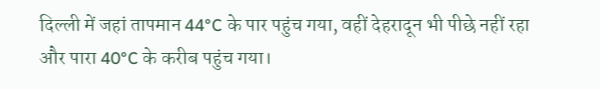दिल्ली में जहां तापमान 44°C के पार पहुंच गया, वहीं देहरादून भी पीछे नहीं रहा और पारा 40°C के करीब पहुंच गया।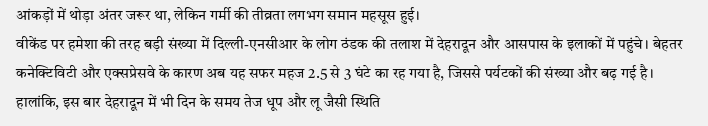आंकड़ों में थोड़ा अंतर जरूर था, लेकिन गर्मी की तीव्रता लगभग समान महसूस हुई।
वीकेंड पर हमेशा की तरह बड़ी संख्या में दिल्ली-एनसीआर के लोग ठंडक की तलाश में देहरादून और आसपास के इलाकों में पहुंचे। बेहतर कनेक्टिविटी और एक्सप्रेसवे के कारण अब यह सफर महज 2.5 से 3 घंटे का रह गया है, जिससे पर्यटकों की संख्या और बढ़ गई है।
हालांकि, इस बार देहरादून में भी दिन के समय तेज धूप और लू जैसी स्थिति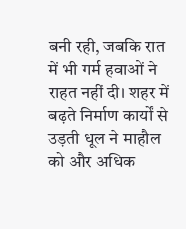बनी रही, जबकि रात में भी गर्म हवाओं ने राहत नहीं दी। शहर में बढ़ते निर्माण कार्यों से उड़ती धूल ने माहौल को और अधिक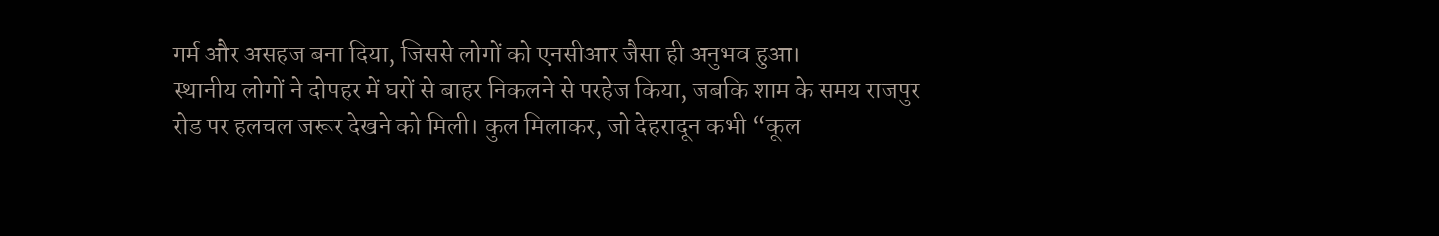गर्म और असहज बना दिया, जिससे लोगों को एनसीआर जैसा ही अनुभव हुआ।
स्थानीय लोगों ने दोपहर में घरों से बाहर निकलने से परहेज किया, जबकि शाम के समय राजपुर रोड पर हलचल जरूर देखने को मिली। कुल मिलाकर, जो देहरादून कभी “कूल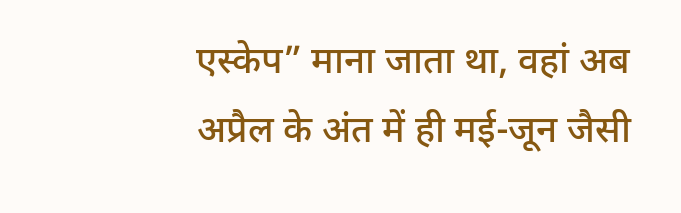एस्केप” माना जाता था, वहां अब अप्रैल के अंत में ही मई-जून जैसी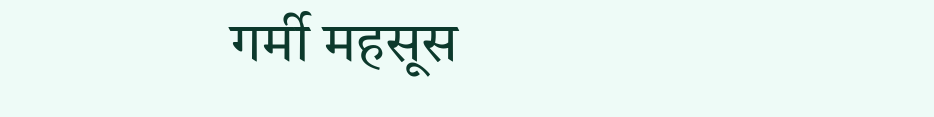गर्मी महसूस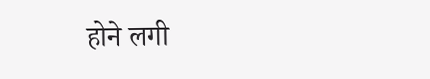होने लगी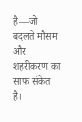है—जो बदलते मौसम और शहरीकरण का साफ संकेत है।